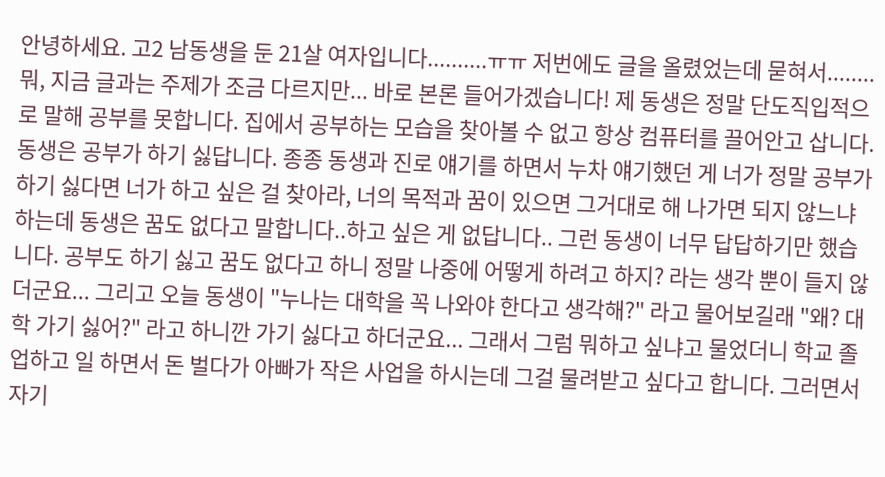안녕하세요. 고2 남동생을 둔 21살 여자입니다..........ㅠㅠ 저번에도 글을 올렸었는데 묻혀서........뭐, 지금 글과는 주제가 조금 다르지만... 바로 본론 들어가겠습니다! 제 동생은 정말 단도직입적으로 말해 공부를 못합니다. 집에서 공부하는 모습을 찾아볼 수 없고 항상 컴퓨터를 끌어안고 삽니다. 동생은 공부가 하기 싫답니다. 종종 동생과 진로 얘기를 하면서 누차 얘기했던 게 너가 정말 공부가 하기 싫다면 너가 하고 싶은 걸 찾아라, 너의 목적과 꿈이 있으면 그거대로 해 나가면 되지 않느냐 하는데 동생은 꿈도 없다고 말합니다..하고 싶은 게 없답니다.. 그런 동생이 너무 답답하기만 했습니다. 공부도 하기 싫고 꿈도 없다고 하니 정말 나중에 어떻게 하려고 하지? 라는 생각 뿐이 들지 않더군요... 그리고 오늘 동생이 "누나는 대학을 꼭 나와야 한다고 생각해?" 라고 물어보길래 "왜? 대학 가기 싫어?" 라고 하니깐 가기 싫다고 하더군요... 그래서 그럼 뭐하고 싶냐고 물었더니 학교 졸업하고 일 하면서 돈 벌다가 아빠가 작은 사업을 하시는데 그걸 물려받고 싶다고 합니다. 그러면서 자기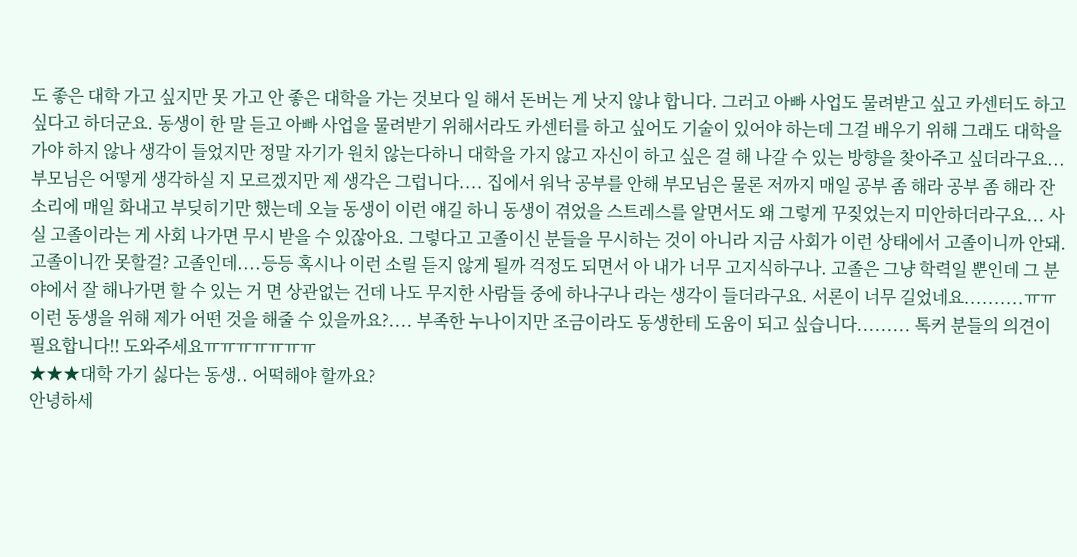도 좋은 대학 가고 싶지만 못 가고 안 좋은 대학을 가는 것보다 일 해서 돈버는 게 낫지 않냐 합니다. 그러고 아빠 사업도 물려받고 싶고 카센터도 하고 싶다고 하더군요. 동생이 한 말 듣고 아빠 사업을 물려받기 위해서라도 카센터를 하고 싶어도 기술이 있어야 하는데 그걸 배우기 위해 그래도 대학을 가야 하지 않나 생각이 들었지만 정말 자기가 원치 않는다하니 대학을 가지 않고 자신이 하고 싶은 걸 해 나갈 수 있는 방향을 찾아주고 싶더라구요... 부모님은 어떻게 생각하실 지 모르겠지만 제 생각은 그럽니다.... 집에서 워낙 공부를 안해 부모님은 물론 저까지 매일 공부 좀 해라 공부 좀 해라 잔소리에 매일 화내고 부딪히기만 했는데 오늘 동생이 이런 얘길 하니 동생이 겪었을 스트레스를 알면서도 왜 그렇게 꾸짖었는지 미안하더라구요... 사실 고졸이라는 게 사회 나가면 무시 받을 수 있잖아요. 그렇다고 고졸이신 분들을 무시하는 것이 아니라 지금 사회가 이런 상태에서 고졸이니까 안돼. 고졸이니깐 못할걸? 고졸인데....등등 혹시나 이런 소릴 듣지 않게 될까 걱정도 되면서 아 내가 너무 고지식하구나. 고졸은 그냥 학력일 뿐인데 그 분야에서 잘 해나가면 할 수 있는 거 면 상관없는 건데 나도 무지한 사람들 중에 하나구나 라는 생각이 들더라구요. 서론이 너무 길었네요..........ㅠㅠ 이런 동생을 위해 제가 어떤 것을 해줄 수 있을까요?.... 부족한 누나이지만 조금이라도 동생한테 도움이 되고 싶습니다......... 톡커 분들의 의견이 필요합니다!! 도와주세요ㅠㅠㅠㅠㅠㅠㅠ
★★★대학 가기 싫다는 동생.. 어떡해야 할까요?
안녕하세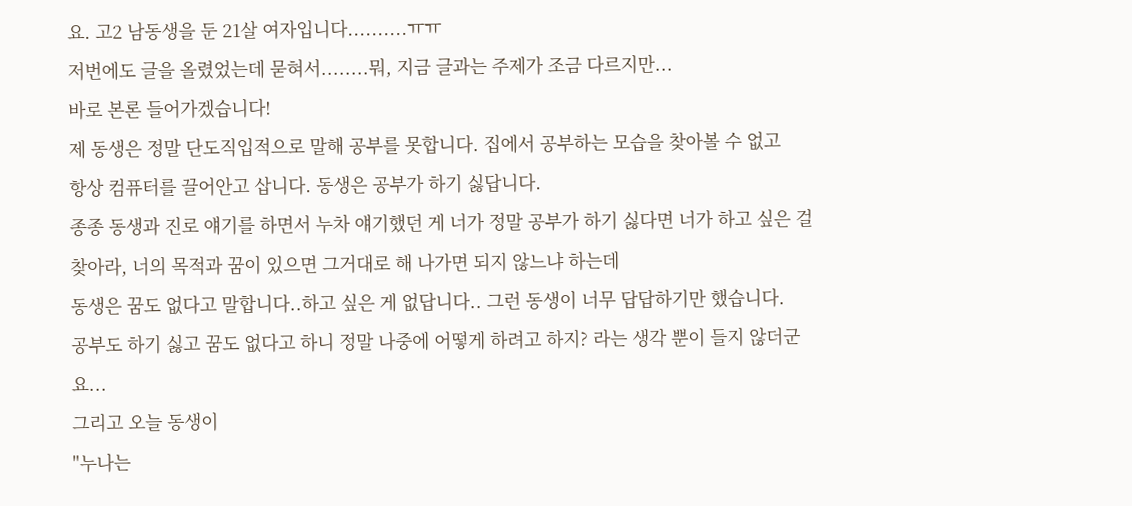요. 고2 남동생을 둔 21살 여자입니다..........ㅠㅠ
저번에도 글을 올렸었는데 묻혀서........뭐, 지금 글과는 주제가 조금 다르지만...
바로 본론 들어가겠습니다!
제 동생은 정말 단도직입적으로 말해 공부를 못합니다. 집에서 공부하는 모습을 찾아볼 수 없고
항상 컴퓨터를 끌어안고 삽니다. 동생은 공부가 하기 싫답니다.
종종 동생과 진로 얘기를 하면서 누차 얘기했던 게 너가 정말 공부가 하기 싫다면 너가 하고 싶은 걸
찾아라, 너의 목적과 꿈이 있으면 그거대로 해 나가면 되지 않느냐 하는데
동생은 꿈도 없다고 말합니다..하고 싶은 게 없답니다.. 그런 동생이 너무 답답하기만 했습니다.
공부도 하기 싫고 꿈도 없다고 하니 정말 나중에 어떻게 하려고 하지? 라는 생각 뿐이 들지 않더군요...
그리고 오늘 동생이
"누나는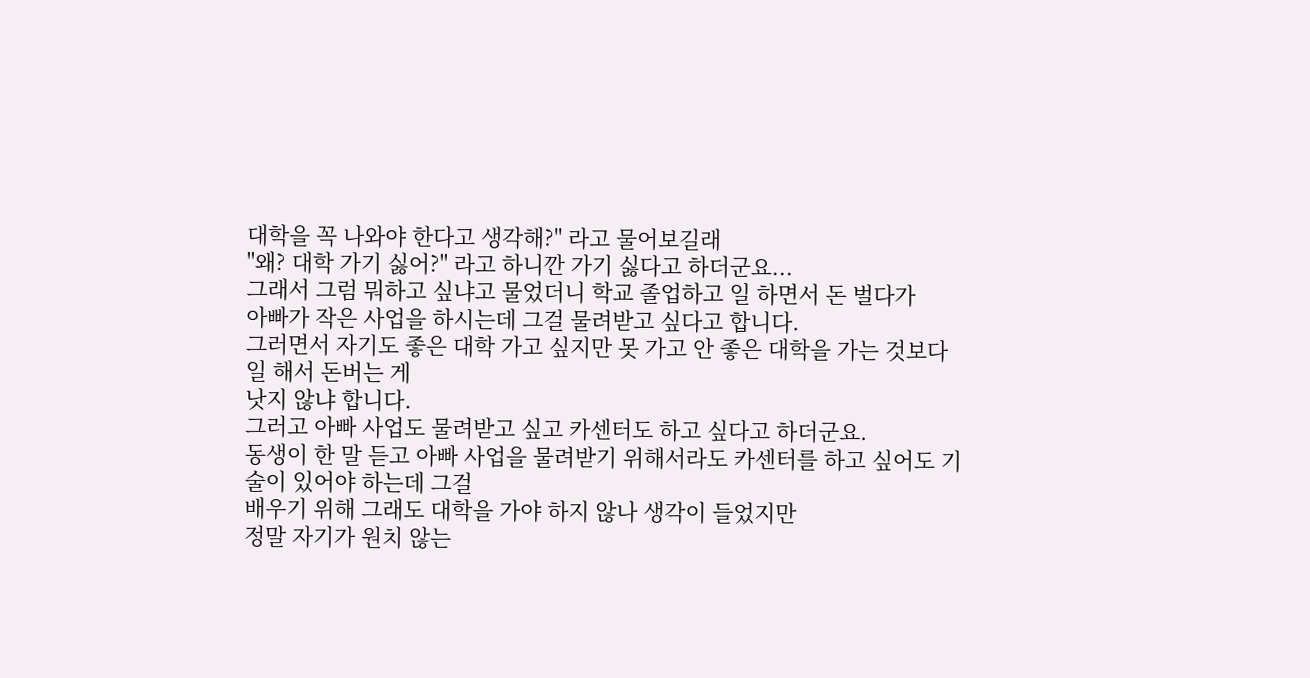대학을 꼭 나와야 한다고 생각해?" 라고 물어보길래
"왜? 대학 가기 싫어?" 라고 하니깐 가기 싫다고 하더군요...
그래서 그럼 뭐하고 싶냐고 물었더니 학교 졸업하고 일 하면서 돈 벌다가
아빠가 작은 사업을 하시는데 그걸 물려받고 싶다고 합니다.
그러면서 자기도 좋은 대학 가고 싶지만 못 가고 안 좋은 대학을 가는 것보다 일 해서 돈버는 게
낫지 않냐 합니다.
그러고 아빠 사업도 물려받고 싶고 카센터도 하고 싶다고 하더군요.
동생이 한 말 듣고 아빠 사업을 물려받기 위해서라도 카센터를 하고 싶어도 기술이 있어야 하는데 그걸
배우기 위해 그래도 대학을 가야 하지 않나 생각이 들었지만
정말 자기가 원치 않는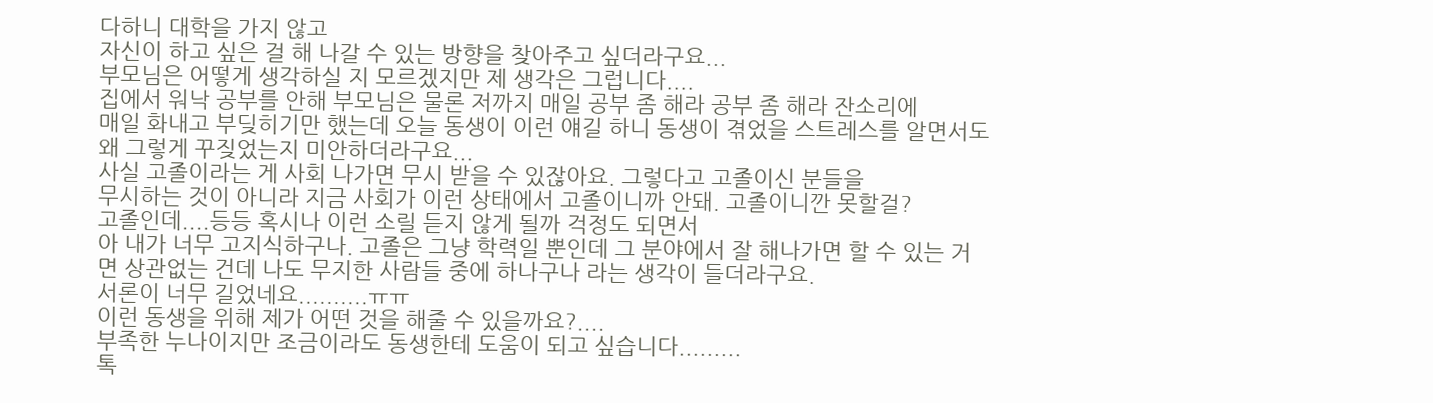다하니 대학을 가지 않고
자신이 하고 싶은 걸 해 나갈 수 있는 방향을 찾아주고 싶더라구요...
부모님은 어떻게 생각하실 지 모르겠지만 제 생각은 그럽니다....
집에서 워낙 공부를 안해 부모님은 물론 저까지 매일 공부 좀 해라 공부 좀 해라 잔소리에
매일 화내고 부딪히기만 했는데 오늘 동생이 이런 얘길 하니 동생이 겪었을 스트레스를 알면서도
왜 그렇게 꾸짖었는지 미안하더라구요...
사실 고졸이라는 게 사회 나가면 무시 받을 수 있잖아요. 그렇다고 고졸이신 분들을
무시하는 것이 아니라 지금 사회가 이런 상태에서 고졸이니까 안돼. 고졸이니깐 못할걸?
고졸인데....등등 혹시나 이런 소릴 듣지 않게 될까 걱정도 되면서
아 내가 너무 고지식하구나. 고졸은 그냥 학력일 뿐인데 그 분야에서 잘 해나가면 할 수 있는 거
면 상관없는 건데 나도 무지한 사람들 중에 하나구나 라는 생각이 들더라구요.
서론이 너무 길었네요..........ㅠㅠ
이런 동생을 위해 제가 어떤 것을 해줄 수 있을까요?....
부족한 누나이지만 조금이라도 동생한테 도움이 되고 싶습니다.........
톡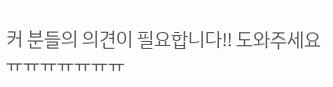커 분들의 의견이 필요합니다!! 도와주세요ㅠㅠㅠㅠㅠㅠㅠ